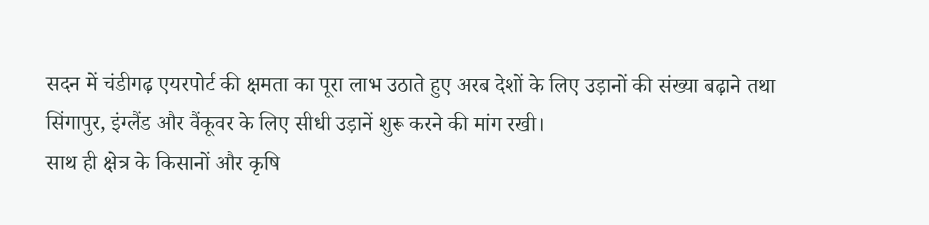सदन में चंडीगढ़ एयरपोर्ट की क्षमता का पूरा लाभ उठाते हुए अरब देशों के लिए उड़ानों की संख्या बढ़ाने तथा सिंगापुर, इंग्लैंड और वैंकूवर के लिए सीधी उड़ानें शुरू करने की मांग रखी।
साथ ही क्षेत्र के किसानों और कृषि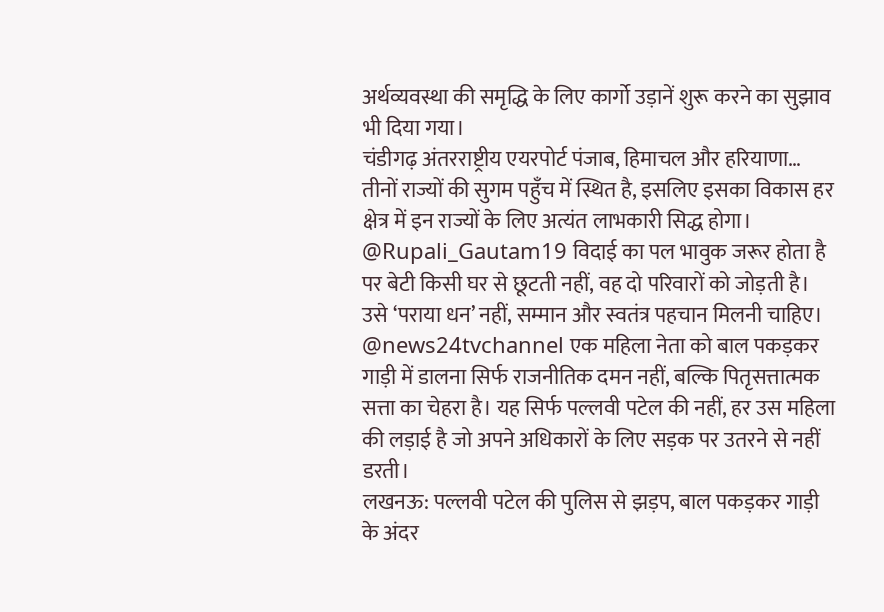अर्थव्यवस्था की समृद्धि के लिए कार्गो उड़ानें शुरू करने का सुझाव भी दिया गया।
चंडीगढ़ अंतरराष्ट्रीय एयरपोर्ट पंजाब, हिमाचल और हरियाणा… तीनों राज्यों की सुगम पहुँच में स्थित है, इसलिए इसका विकास हर क्षेत्र में इन राज्यों के लिए अत्यंत लाभकारी सिद्ध होगा।
@Rupali_Gautam19 विदाई का पल भावुक जरूर होता है पर बेटी किसी घर से छूटती नहीं, वह दो परिवारों को जोड़ती है। उसे ‘पराया धन’ नहीं, सम्मान और स्वतंत्र पहचान मिलनी चाहिए।
@news24tvchannel एक महिला नेता को बाल पकड़कर गाड़ी में डालना सिर्फ राजनीतिक दमन नहीं, बल्कि पितृसत्तात्मक सत्ता का चेहरा है। यह सिर्फ पल्लवी पटेल की नहीं, हर उस महिला की लड़ाई है जो अपने अधिकारों के लिए सड़क पर उतरने से नहीं डरती।
लखनऊ: पल्लवी पटेल की पुलिस से झड़प, बाल पकड़कर गाड़ी के अंदर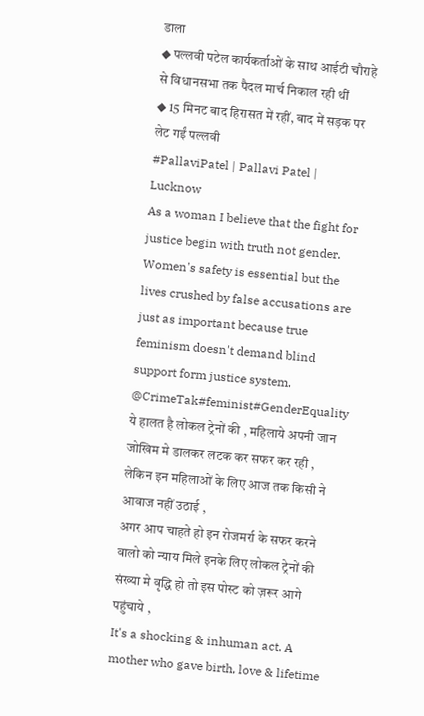डाला
◆ पल्लवी पटेल कार्यकर्ताओं के साथ आईटी चौराहे से विधानसभा तक पैदल मार्च निकाल रही थीं
◆ 15 मिनट बाद हिरासत में रहीं, बाद में सड़क पर लेट गईं पल्लवी
#PallaviPatel | Pallavi Patel | Lucknow
As a woman I believe that the fight for justice begin with truth not gender. Women's safety is essential but the lives crushed by false accusations are just as important because true feminism doesn't demand blind support form justice system.
@CrimeTak#feminist#GenderEquality
ये हालत है लोकल ट्रेनों की , महिलाये अपनी जान जोखिम मे डालकर लटक कर सफर कर रही , लेकिन इन महिलाओं के लिए आज तक किसी ने आवाज नहीं उठाई ,
अगर आप चाहते हो इन रोजमर्रा के सफर करने वालो को न्याय मिले इनके लिए लोकल ट्रेनों की संख्या मे वृद्धि हो तो इस पोस्ट को ज़रूर आगे पहुंचाये ,
It's a shocking & inhuman act. A mother who gave birth, love & lifetime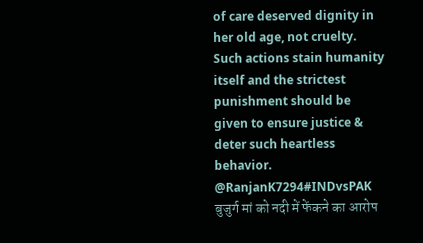of care deserved dignity in her old age, not cruelty. Such actions stain humanity itself and the strictest punishment should be given to ensure justice & deter such heartless behavior.
@RanjanK7294#INDvsPAK
बुजुर्ग मां को नदी में फेंकने का आरोप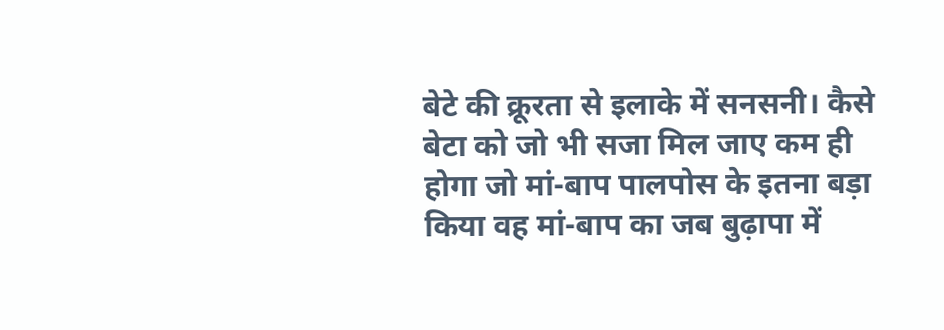बेटे की क्रूरता से इलाके में सनसनी। कैसे बेटा को जो भी सजा मिल जाए कम ही होगा जो मां-बाप पालपोस के इतना बड़ा किया वह मां-बाप का जब बुढ़ापा में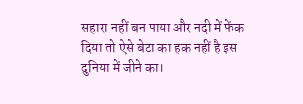सहारा नहीं बन पाया और नदी में फेंक दिया तो ऐसे बेटा का हक नहीं है इस दुनिया में जीने का।